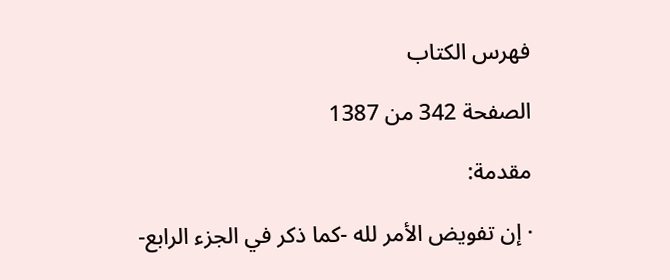فهرس الكتاب

الصفحة 342 من 1387

مقدمة:

· إن تفويض الأمر لله -كما ذكر في الجزء الرابع-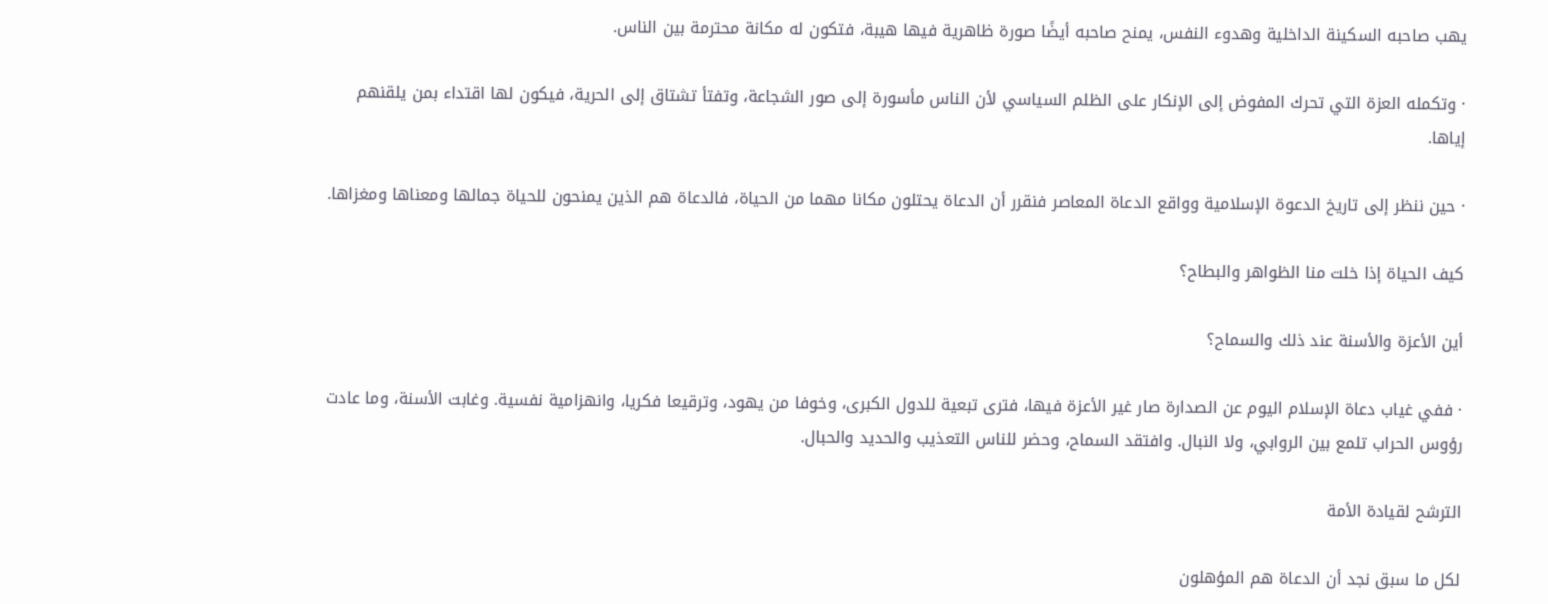يهب صاحبه السكينة الداخلية وهدوء النفس، يمنح صاحبه أيضًا صورة ظاهرية فيها هيبة، فتكون له مكانة محترمة بين الناس.

· وتكمله العزة التي تحرك المفوض إلى الإنكار على الظلم السياسي لأن الناس مأسورة إلى صور الشجاعة، وتفتأ تشتاق إلى الحرية، فيكون لها اقتداء بمن يلقنهم إياها.

· حين ننظر إلى تاريخ الدعوة الإسلامية وواقع الدعاة المعاصر فنقرر أن الدعاة يحتلون مكانا مهما من الحياة، فالدعاة هم الذين يمنحون للحياة جمالها ومعناها ومغزاها.

كيف الحياة إذا خلت منا الظواهر والبطاح؟

أين الأعزة والأسنة عند ذلك والسماح؟

· ففي غياب دعاة الإسلام اليوم عن الصدارة صار غير الأعزة فيها، فترى تبعية للدول الكبرى، وخوفا من يهود، وترقيعا فكريا، وانهزامية نفسية. وغابت الأسنة، وما عادت رؤوس الحراب تلمع بين الروابي، ولا النبال. وافتقد السماح، وحضر للناس التعذيب والحديد والحبال.

الترشح لقيادة الأمة

لكل ما سبق نجد أن الدعاة هم المؤهلون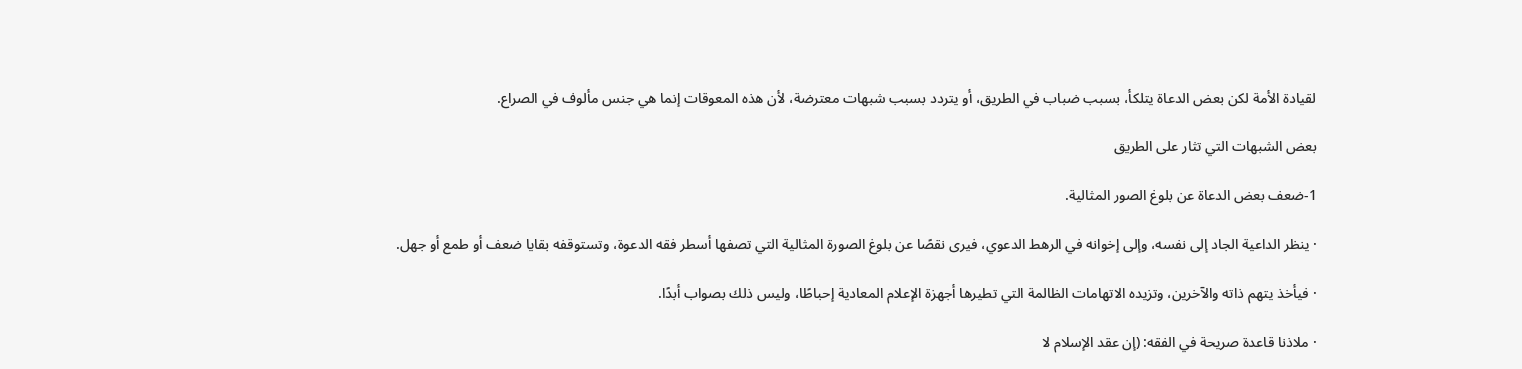لقيادة الأمة لكن بعض الدعاة يتلكأ، بسبب ضباب في الطريق، أو يتردد بسبب شبهات معترضة، لأن هذه المعوقات إنما هي جنس مألوف في الصراع.

بعض الشبهات التي تثار على الطريق

1-ضعف بعض الدعاة عن بلوغ الصور المثالية.

· ينظر الداعية الجاد إلى نفسه، وإلى إخوانه في الرهط الدعوي، فيرى نقصًا عن بلوغ الصورة المثالية التي تصفها أسطر فقه الدعوة، وتستوقفه بقايا ضعف أو طمع أو جهل.

· فيأخذ يتهم ذاته والآخرين، وتزيده الاتهامات الظالمة التي تطيرها أجهزة الإعلام المعادية إحباطًا، وليس ذلك بصواب أبدًا.

· ملاذنا قاعدة صريحة في الفقه: (إن عقد الإسلام لا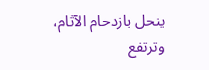ينحل بازدحام الآثام، وترتفع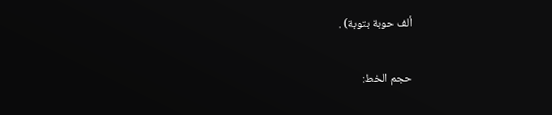ألف حوبة بتوبة) .

حجم الخط: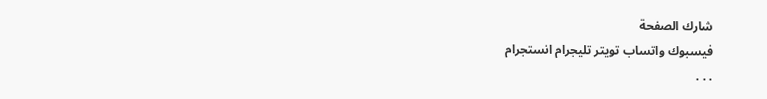شارك الصفحة
فيسبوك واتساب تويتر تليجرام انستجرام
. . .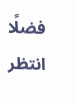فضلًا انتظر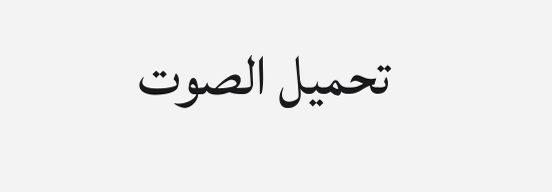تحميل الصوت